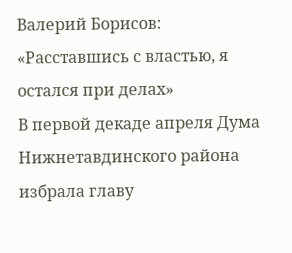Валерий Борисов: «Расставшись с властью, я остался при делах»
В первой декаде апреля Дума Нижнетавдинского района избрала главу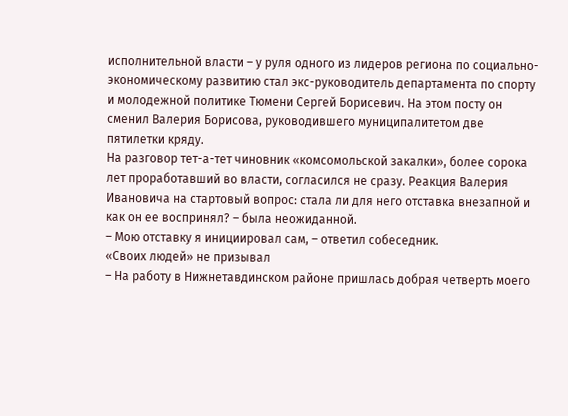исполнительной власти – у руля одного из лидеров региона по социально-экономическому развитию стал экс-руководитель департамента по спорту и молодежной политике Тюмени Сергей Борисевич. На этом посту он сменил Валерия Борисова, руководившего муниципалитетом две пятилетки кряду.
На разговор тет-а-тет чиновник «комсомольской закалки», более сорока лет проработавший во власти, согласился не сразу. Реакция Валерия Ивановича на стартовый вопрос: стала ли для него отставка внезапной и как он ее воспринял? – была неожиданной.
– Мою отставку я инициировал сам, – ответил собеседник.
«Своих людей» не призывал
– На работу в Нижнетавдинском районе пришлась добрая четверть моего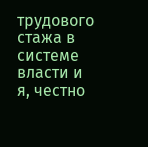трудового стажа в системе власти и я, честно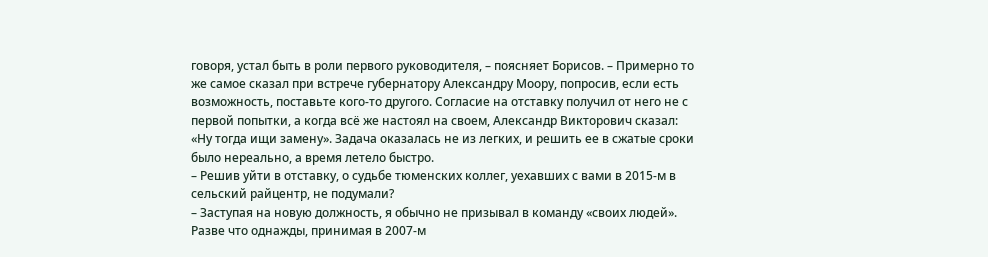говоря, устал быть в роли первого руководителя, – поясняет Борисов. – Примерно то же самое сказал при встрече губернатору Александру Моору, попросив, если есть возможность, поставьте кого-то другого. Согласие на отставку получил от него не с первой попытки, а когда всё же настоял на своем, Александр Викторович сказал: «Ну тогда ищи замену». Задача оказалась не из легких, и решить ее в сжатые сроки было нереально, а время летело быстро.
– Решив уйти в отставку, о судьбе тюменских коллег, уехавших с вами в 2015-м в сельский райцентр, не подумали?
– Заступая на новую должность, я обычно не призывал в команду «своих людей». Разве что однажды, принимая в 2007-м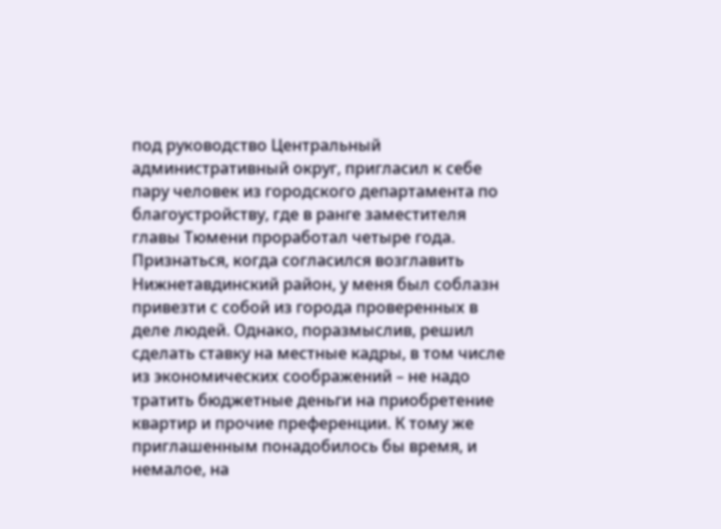под руководство Центральный административный округ, пригласил к себе пару человек из городского департамента по благоустройству, где в ранге заместителя главы Тюмени проработал четыре года. Признаться, когда согласился возглавить Нижнетавдинский район, у меня был соблазн привезти с собой из города проверенных в деле людей. Однако, поразмыслив, решил сделать ставку на местные кадры, в том числе из экономических соображений – не надо тратить бюджетные деньги на приобретение квартир и прочие преференции. К тому же приглашенным понадобилось бы время, и немалое, на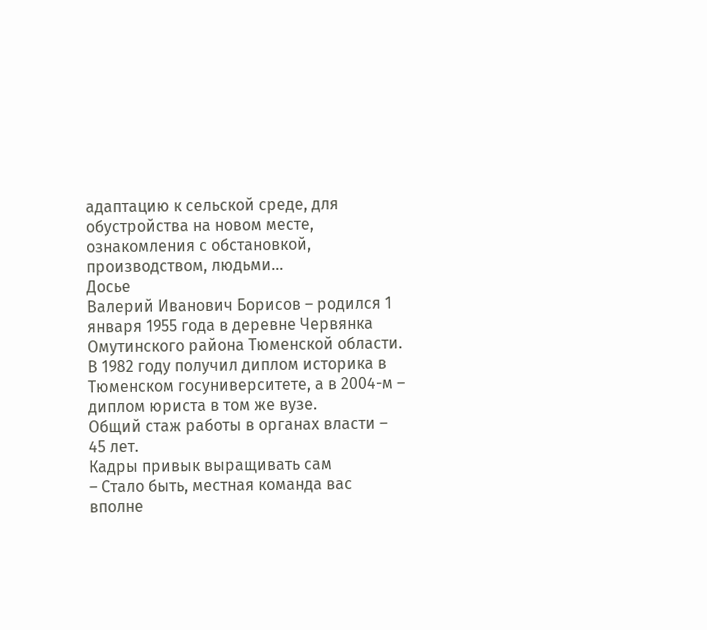адаптацию к сельской среде, для обустройства на новом месте, ознакомления с обстановкой, производством, людьми…
Досье
Валерий Иванович Борисов – родился 1 января 1955 года в деревне Червянка Омутинского района Тюменской области. В 1982 году получил диплом историка в Тюменском госуниверситете, а в 2004-м – диплом юриста в том же вузе.
Общий стаж работы в органах власти – 45 лет.
Кадры привык выращивать сам
– Стало быть, местная команда вас вполне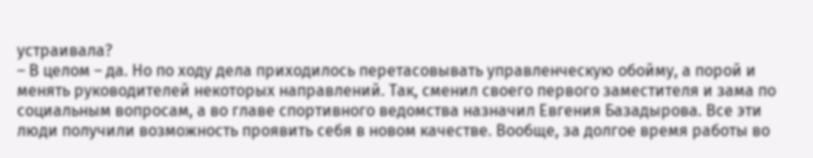устраивала?
– В целом – да. Но по ходу дела приходилось перетасовывать управленческую обойму, а порой и менять руководителей некоторых направлений. Так, сменил своего первого заместителя и зама по социальным вопросам, а во главе спортивного ведомства назначил Евгения Базадырова. Все эти люди получили возможность проявить себя в новом качестве. Вообще, за долгое время работы во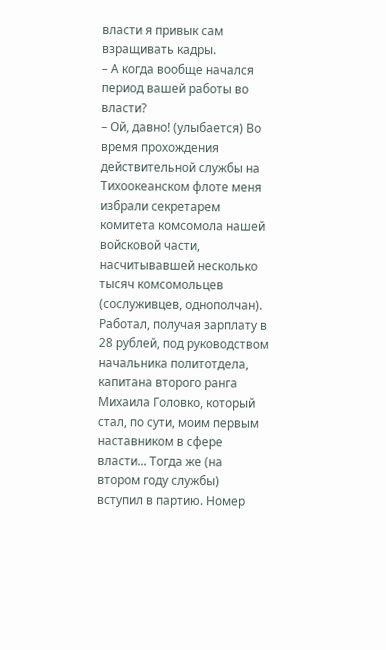власти я привык сам взращивать кадры.
– А когда вообще начался период вашей работы во власти?
– Ой, давно! (улыбается) Во время прохождения действительной службы на Тихоокеанском флоте меня избрали секретарем комитета комсомола нашей войсковой части, насчитывавшей несколько тысяч комсомольцев (сослуживцев, однополчан). Работал, получая зарплату в 28 рублей, под руководством начальника политотдела, капитана второго ранга Михаила Головко, который стал, по сути, моим первым наставником в сфере власти... Тогда же (на втором году службы) вступил в партию. Номер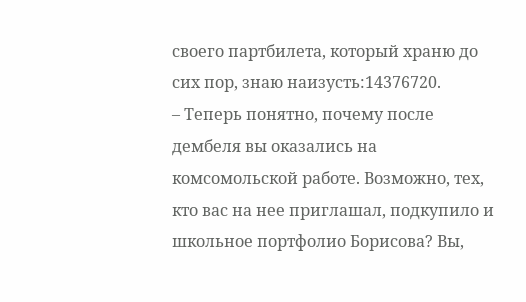своего партбилета, который храню до сих пор, знаю наизусть:14376720.
– Теперь понятно, почему после дембеля вы оказались на комсомольской работе. Возможно, тех, кто вас на нее приглашал, подкупило и школьное портфолио Борисова? Вы,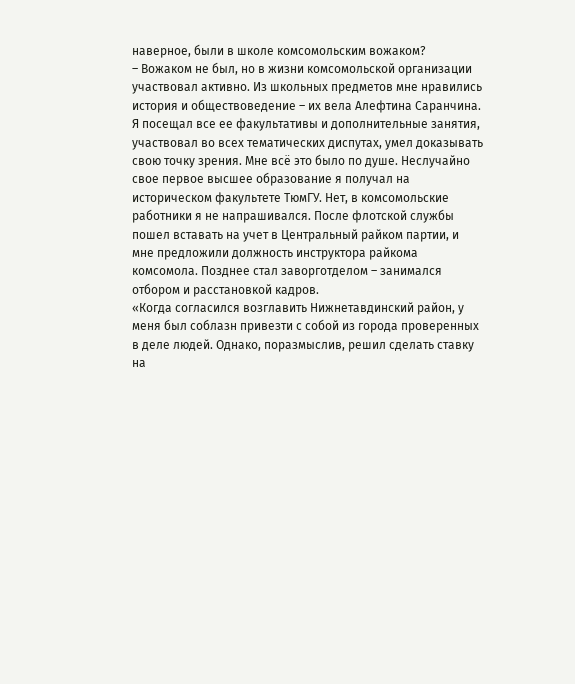наверное, были в школе комсомольским вожаком?
– Вожаком не был, но в жизни комсомольской организации участвовал активно. Из школьных предметов мне нравились история и обществоведение – их вела Алефтина Саранчина. Я посещал все ее факультативы и дополнительные занятия, участвовал во всех тематических диспутах, умел доказывать свою точку зрения. Мне всё это было по душе. Неслучайно свое первое высшее образование я получал на историческом факультете ТюмГУ. Нет, в комсомольские работники я не напрашивался. После флотской службы пошел вставать на учет в Центральный райком партии, и мне предложили должность инструктора райкома комсомола. Позднее стал заворготделом – занимался отбором и расстановкой кадров.
«Когда согласился возглавить Нижнетавдинский район, у меня был соблазн привезти с собой из города проверенных в деле людей. Однако, поразмыслив, решил сделать ставку на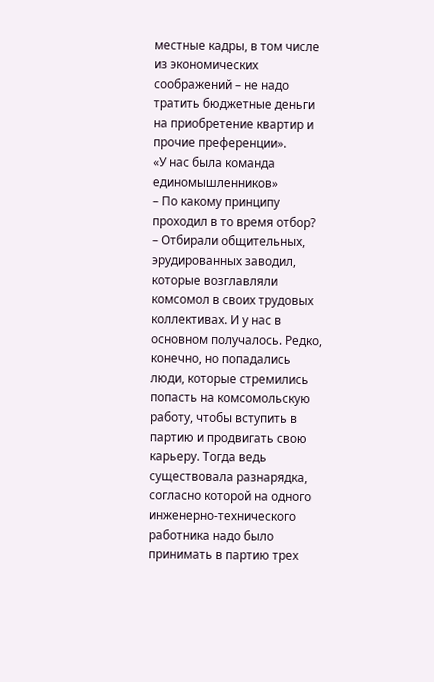местные кадры, в том числе из экономических соображений – не надо тратить бюджетные деньги на приобретение квартир и прочие преференции».
«У нас была команда единомышленников»
– По какому принципу проходил в то время отбор?
– Отбирали общительных, эрудированных заводил, которые возглавляли комсомол в своих трудовых коллективах. И у нас в основном получалось. Редко, конечно, но попадались люди, которые стремились попасть на комсомольскую работу, чтобы вступить в партию и продвигать свою карьеру. Тогда ведь существовала разнарядка, согласно которой на одного инженерно-технического работника надо было принимать в партию трех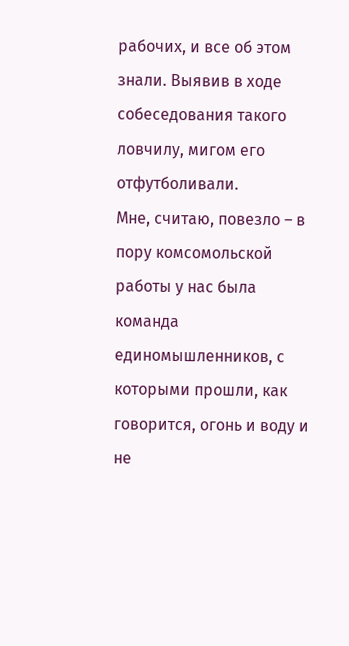рабочих, и все об этом знали. Выявив в ходе собеседования такого ловчилу, мигом его отфутболивали.
Мне, считаю, повезло – в пору комсомольской работы у нас была команда единомышленников, с которыми прошли, как говорится, огонь и воду и не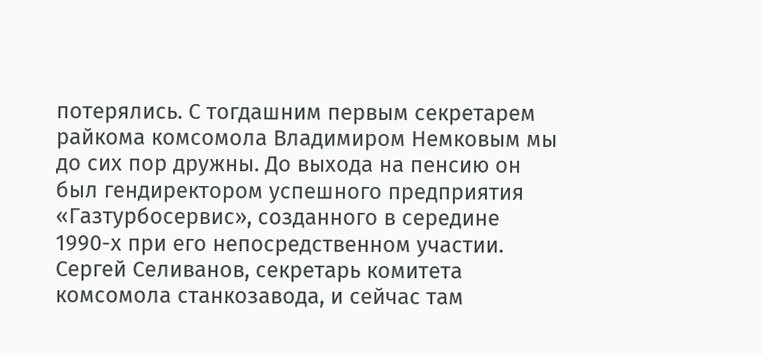потерялись. С тогдашним первым секретарем райкома комсомола Владимиром Немковым мы до сих пор дружны. До выхода на пенсию он был гендиректором успешного предприятия «Газтурбосервис», созданного в середине 1990-х при его непосредственном участии. Сергей Селиванов, секретарь комитета комсомола станкозавода, и сейчас там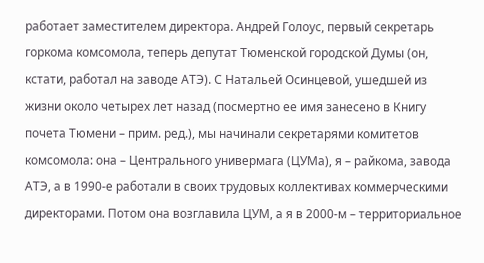работает заместителем директора. Андрей Голоус, первый секретарь горкома комсомола, теперь депутат Тюменской городской Думы (он, кстати, работал на заводе АТЭ). С Натальей Осинцевой, ушедшей из жизни около четырех лет назад (посмертно ее имя занесено в Книгу почета Тюмени – прим. ред.), мы начинали секретарями комитетов комсомола: она – Центрального универмага (ЦУМа), я – райкома, завода АТЭ, а в 1990-е работали в своих трудовых коллективах коммерческими директорами. Потом она возглавила ЦУМ, а я в 2000-м – территориальное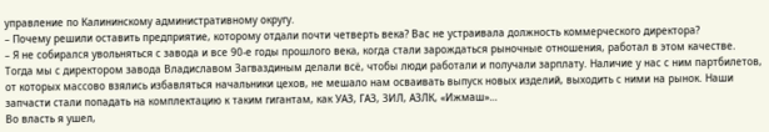управление по Калининскому административному округу.
– Почему решили оставить предприятие, которому отдали почти четверть века? Вас не устраивала должность коммерческого директора?
– Я не собирался увольняться с завода и все 90-е годы прошлого века, когда стали зарождаться рыночные отношения, работал в этом качестве.
Тогда мы с директором завода Владиславом Загваздиным делали всё, чтобы люди работали и получали зарплату. Наличие у нас с ним партбилетов, от которых массово взялись избавляться начальники цехов, не мешало нам осваивать выпуск новых изделий, выходить с ними на рынок. Наши запчасти стали попадать на комплектацию к таким гигантам, как УАЗ, ГАЗ, ЗИЛ, АЗЛК, «Ижмаш»…
Во власть я ушел,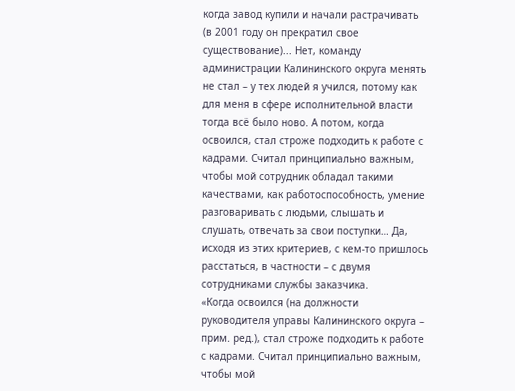когда завод купили и начали растрачивать (в 2001 году он прекратил свое существование)... Нет, команду администрации Калининского округа менять не стал – у тех людей я учился, потому как для меня в сфере исполнительной власти тогда всё было ново. А потом, когда освоился, стал строже подходить к работе с кадрами. Считал принципиально важным, чтобы мой сотрудник обладал такими качествами, как работоспособность, умение разговаривать с людьми, слышать и слушать, отвечать за свои поступки… Да, исходя из этих критериев, с кем-то пришлось расстаться, в частности – с двумя сотрудниками службы заказчика.
«Когда освоился (на должности руководителя управы Калининского округа – прим. ред.), стал строже подходить к работе с кадрами. Считал принципиально важным, чтобы мой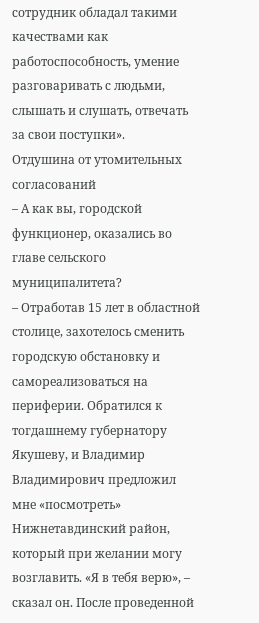сотрудник обладал такими качествами как работоспособность, умение разговаривать с людьми, слышать и слушать, отвечать за свои поступки».
Отдушина от утомительных согласований
– А как вы, городской функционер, оказались во главе сельского муниципалитета?
– Отработав 15 лет в областной столице, захотелось сменить городскую обстановку и самореализоваться на периферии. Обратился к тогдашнему губернатору Якушеву, и Владимир Владимирович предложил мне «посмотреть» Нижнетавдинский район, который при желании могу возглавить. «Я в тебя верю», – сказал он. После проведенной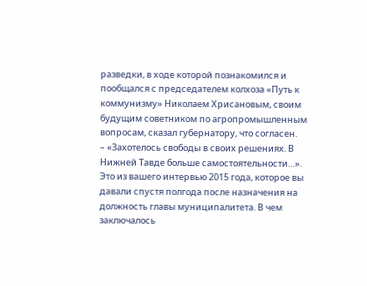разведки, в ходе которой познакомился и пообщался с председателем колхоза «Путь к коммунизму» Николаем Хрисановым, своим будущим советником по агропромышленным вопросам, сказал губернатору, что согласен.
– «Захотелось свободы в своих решениях. В Нижней Тавде больше самостоятельности…». Это из вашего интервью 2015 года, которое вы давали спустя полгода после назначения на должность главы муниципалитета. В чем заключалось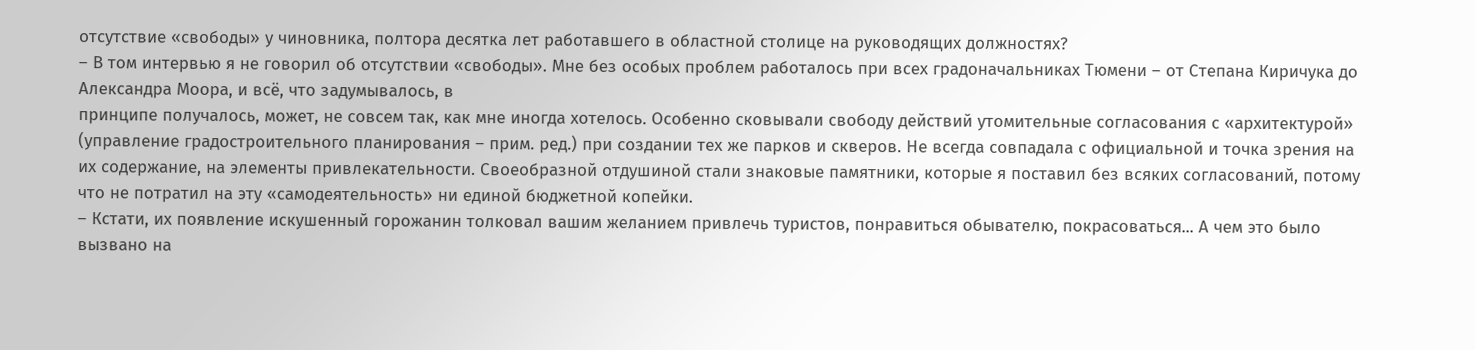отсутствие «свободы» у чиновника, полтора десятка лет работавшего в областной столице на руководящих должностях?
– В том интервью я не говорил об отсутствии «свободы». Мне без особых проблем работалось при всех градоначальниках Тюмени – от Степана Киричука до Александра Моора, и всё, что задумывалось, в
принципе получалось, может, не совсем так, как мне иногда хотелось. Особенно сковывали свободу действий утомительные согласования с «архитектурой» (управление градостроительного планирования – прим. ред.) при создании тех же парков и скверов. Не всегда совпадала с официальной и точка зрения на их содержание, на элементы привлекательности. Своеобразной отдушиной стали знаковые памятники, которые я поставил без всяких согласований, потому что не потратил на эту «самодеятельность» ни единой бюджетной копейки.
– Кстати, их появление искушенный горожанин толковал вашим желанием привлечь туристов, понравиться обывателю, покрасоваться... А чем это было вызвано на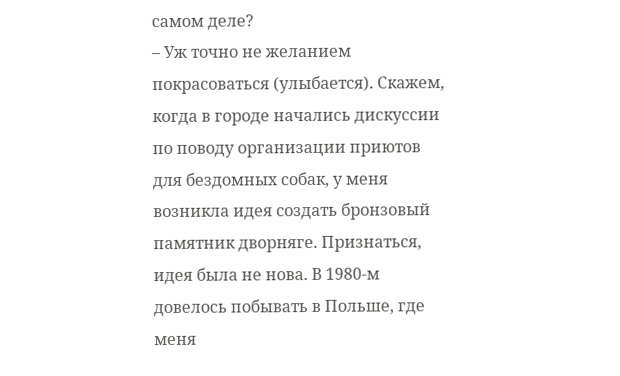самом деле?
– Уж точно не желанием покрасоваться (улыбается). Скажем, когда в городе начались дискуссии по поводу организации приютов для бездомных собак, у меня возникла идея создать бронзовый памятник дворняге. Признаться, идея была не нова. В 1980-м довелось побывать в Польше, где меня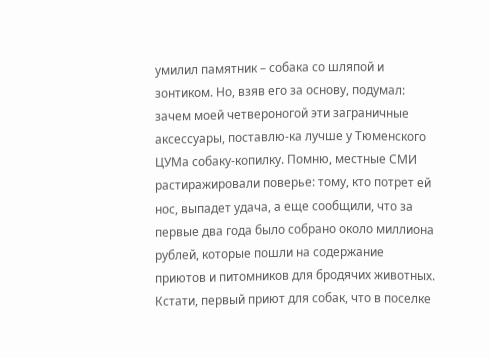умилил памятник – собака со шляпой и зонтиком. Но, взяв его за основу, подумал: зачем моей четвероногой эти заграничные аксессуары, поставлю-ка лучше у Тюменского ЦУМа собаку-копилку. Помню, местные СМИ растиражировали поверье: тому, кто потрет ей нос, выпадет удача, а еще сообщили, что за первые два года было собрано около миллиона рублей, которые пошли на содержание приютов и питомников для бродячих животных. Кстати, первый приют для собак, что в поселке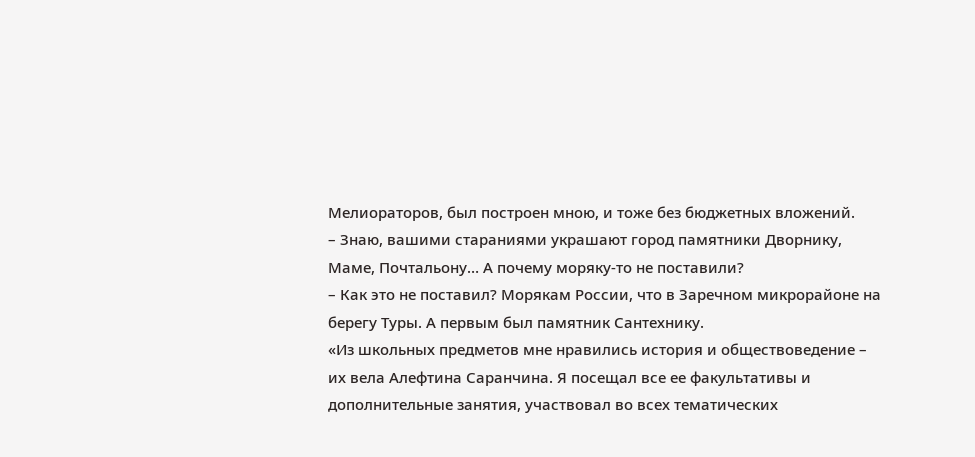Мелиораторов, был построен мною, и тоже без бюджетных вложений.
– Знаю, вашими стараниями украшают город памятники Дворнику, Маме, Почтальону… А почему моряку-то не поставили?
– Как это не поставил? Морякам России, что в Заречном микрорайоне на берегу Туры. А первым был памятник Сантехнику.
«Из школьных предметов мне нравились история и обществоведение – их вела Алефтина Саранчина. Я посещал все ее факультативы и дополнительные занятия, участвовал во всех тематических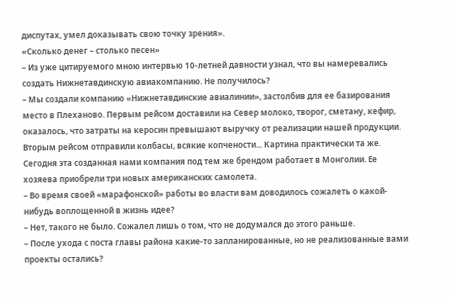диспутах, умел доказывать свою точку зрения».
«Сколько денег – столько песен»
– Из уже цитируемого мною интервью 10-летней давности узнал, что вы намеревались создать Нижнетавдинскую авиакомпанию. Не получилось?
– Мы создали компанию «Нижнетавдинские авиалинии», застолбив для ее базирования место в Плеханово. Первым рейсом доставили на Север молоко, творог, сметану, кефир, оказалось, что затраты на керосин превышают выручку от реализации нашей продукции. Вторым рейсом отправили колбасы, всякие копчености... Картина практически та же. Сегодня эта созданная нами компания под тем же брендом работает в Монголии. Ее хозяева приобрели три новых американских самолета.
– Во время своей «марафонской» работы во власти вам доводилось сожалеть о какой-нибудь воплощенной в жизнь идее?
– Нет, такого не было. Сожалел лишь о том, что не додумался до этого раньше.
– После ухода с поста главы района какие-то запланированные, но не реализованные вами проекты остались?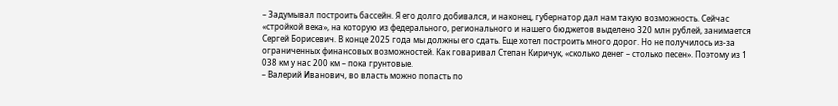– Задумывал построить бассейн. Я его долго добивался, и наконец, губернатор дал нам такую возможность. Сейчас «стройкой века», на которую из федерального, регионального и нашего бюджетов выделено 320 млн рублей, занимается Сергей Борисевич. В конце 2025 года мы должны его сдать. Еще хотел построить много дорог. Но не получилось из-за ограниченных финансовых возможностей. Как говаривал Степан Киричук, «сколько денег – столько песен». Поэтому из 1 038 км у нас 200 км – пока грунтовые.
– Валерий Иванович, во власть можно попасть по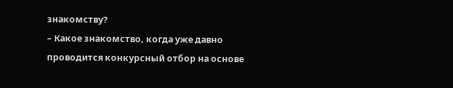знакомству?
– Какое знакомство, когда уже давно проводится конкурсный отбор на основе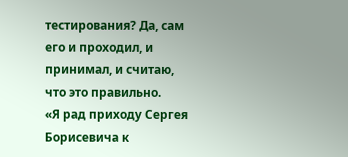тестирования? Да, сам его и проходил, и принимал, и считаю, что это правильно.
«Я рад приходу Сергея Борисевича к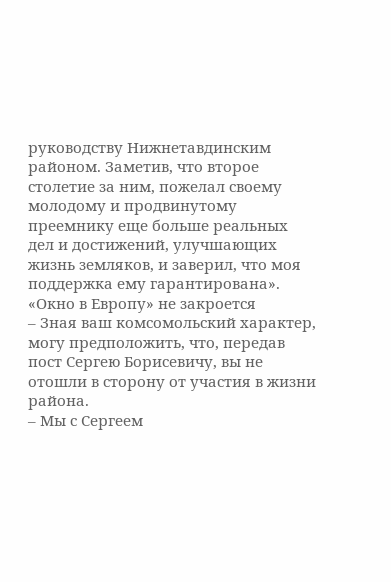руководству Нижнетавдинским районом. Заметив, что второе столетие за ним, пожелал своему молодому и продвинутому преемнику еще больше реальных дел и достижений, улучшающих жизнь земляков, и заверил, что моя поддержка ему гарантирована».
«Окно в Европу» не закроется
– Зная ваш комсомольский характер, могу предположить, что, передав пост Сергею Борисевичу, вы не отошли в сторону от участия в жизни района.
– Мы с Сергеем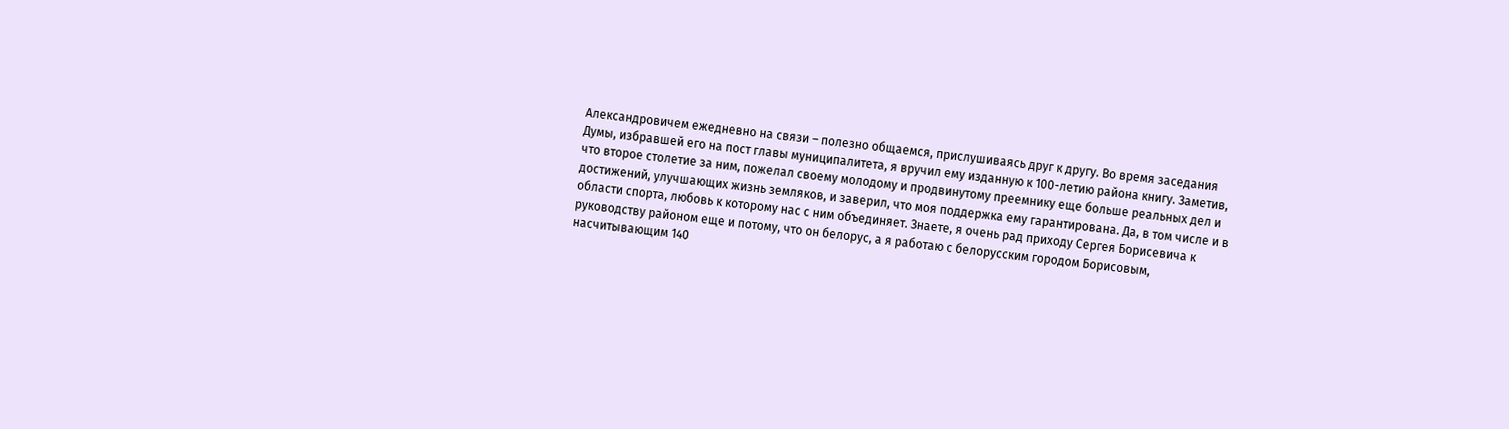Александровичем ежедневно на связи – полезно общаемся, прислушиваясь друг к другу. Во время заседания Думы, избравшей его на пост главы муниципалитета, я вручил ему изданную к 100-летию района книгу. Заметив, что второе столетие за ним, пожелал своему молодому и продвинутому преемнику еще больше реальных дел и достижений, улучшающих жизнь земляков, и заверил, что моя поддержка ему гарантирована. Да, в том числе и в области спорта, любовь к которому нас с ним объединяет. Знаете, я очень рад приходу Сергея Борисевича к руководству районом еще и потому, что он белорус, а я работаю с белорусским городом Борисовым, насчитывающим 140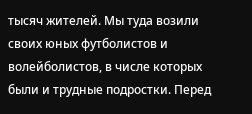тысяч жителей. Мы туда возили своих юных футболистов и волейболистов, в числе которых были и трудные подростки. Перед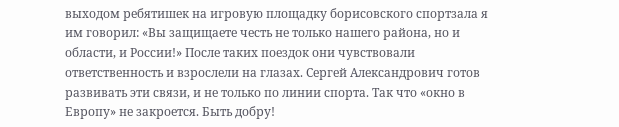выходом ребятишек на игровую площадку борисовского спортзала я им говорил: «Вы защищаете честь не только нашего района, но и области, и России!» После таких поездок они чувствовали ответственность и взрослели на глазах. Сергей Александрович готов развивать эти связи, и не только по линии спорта. Так что «окно в Европу» не закроется. Быть добру!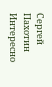Сергей Пахотин
Интересно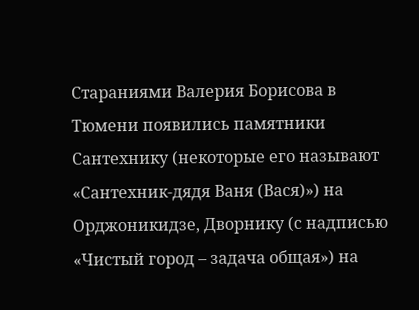Стараниями Валерия Борисова в Тюмени появились памятники Сантехнику (некоторые его называют «Сантехник-дядя Ваня (Вася)») на Орджоникидзе, Дворнику (с надписью «Чистый город – задача общая») на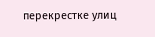перекрестке улиц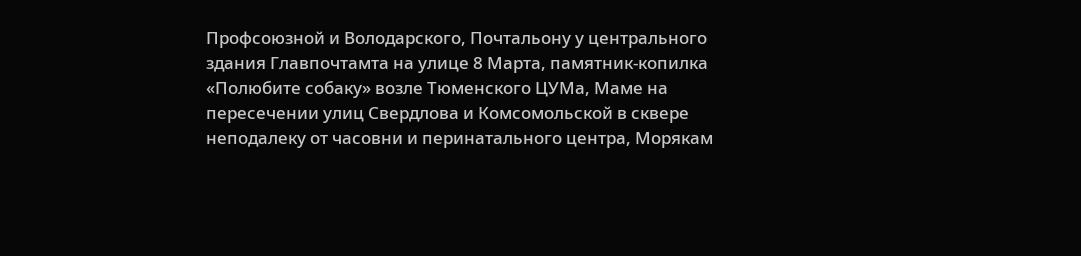Профсоюзной и Володарского, Почтальону у центрального здания Главпочтамта на улице 8 Марта, памятник-копилка «Полюбите собаку» возле Тюменского ЦУМа, Маме на пересечении улиц Свердлова и Комсомольской в сквере неподалеку от часовни и перинатального центра, Морякам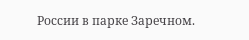России в парке Заречном.